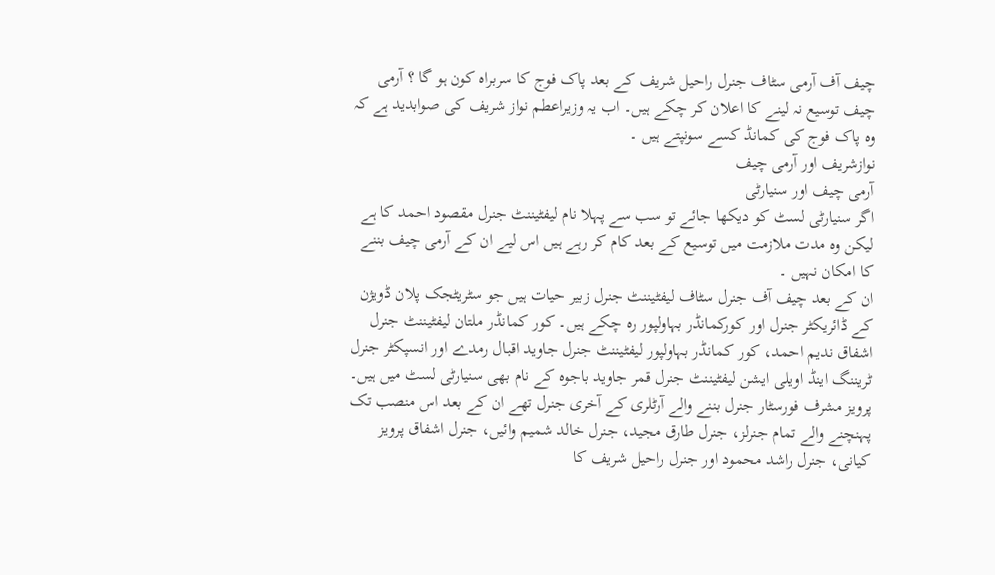چیف آف آرمی سٹاف جنرل راحیل شریف کے بعد پاک فوج کا سربراہ کون ہو گا ؟ آرمی چیف توسیع نہ لینے کا اعلان کر چکے ہیں۔ اب یہ وزیراعطم نواز شریف کی صوابدید ہے کہ وہ پاک فوج کی کمانڈ کسے سونپتے ہیں ۔
نوازشریف اور آرمی چیف
آرمی چیف اور سنیارٹی
اگر سنیارٹی لسٹ کو دیکھا جائے تو سب سے پہلا نام لیفٹیننٹ جنرل مقصود احمد کا ہے لیکن وہ مدت ملازمت میں توسیع کے بعد کام کر رہے ہیں اس لیے ان کے آرمی چیف بننے کا امکان نہیں ۔
ان کے بعد چیف آف جنرل سٹاف لیفٹیننٹ جنرل زبیر حیات ہیں جو سٹریٹجک پلان ڈویژن کے ڈائریکٹر جنرل اور کورکمانڈر بہاولپور رہ چکے ہیں۔ کور کمانڈر ملتان لیفٹیننٹ جنرل اشفاق ندیم احمد، کور کمانڈر بہاولپور لیفٹیننٹ جنرل جاوید اقبال رمدے اور انسپکٹر جنرل ٹریننگ اینڈ اویلی ایشن لیفٹیننٹ جنرل قمر جاوید باجوہ کے نام بھی سنیارٹی لسٹ میں ہیں۔
پرویز مشرف فورسٹار جنرل بننے والے آرٹلری کے آخری جنرل تھے ان کے بعد اس منصب تک پہنچنے والے تمام جنرلز، جنرل طارق مجید، جنرل خالد شمیم وائیں، جنرل اشفاق پرویز کیانی، جنرل راشد محمود اور جنرل راحیل شریف کا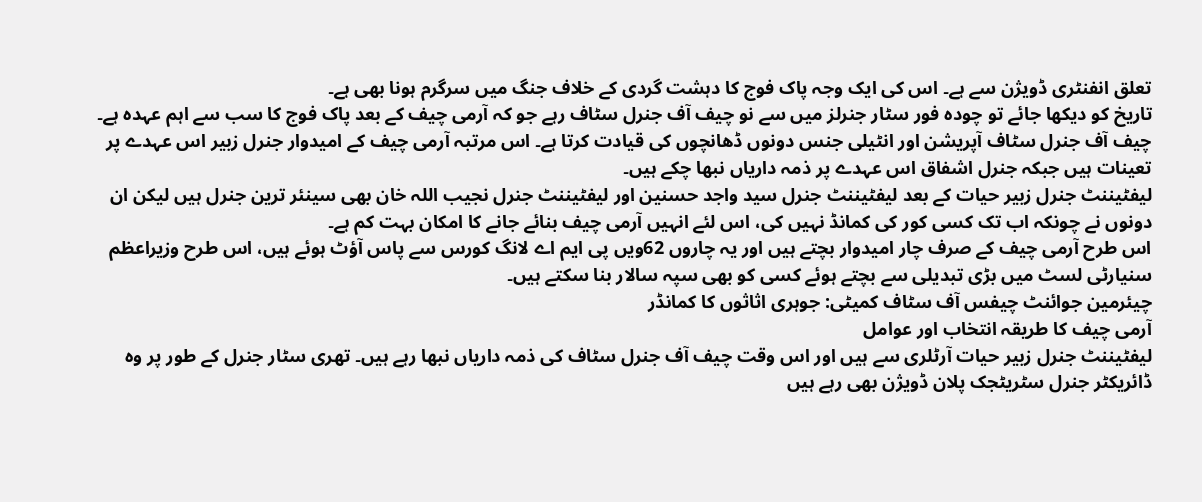تعلق انفنٹری ڈویژن سے ہے۔ اس کی ایک وجہ پاک فوج کا دہشت گردی کے خلاف جنگ میں سرگرم ہونا بھی ہے۔
تاریخ کو دیکھا جائے تو چودہ فور سٹار جنرلز میں سے نو چیف آف جنرل سٹاف رہے جو کہ آرمی چیف کے بعد پاک فوج کا سب سے اہم عہدہ ہے۔ چیف آف جنرل سٹاف آپریشن اور انٹیلی جنس دونوں ڈھانچوں کی قیادت کرتا ہے۔ اس مرتبہ آرمی چیف کے امیدوار جنرل زبیر اس عہدے پر تعینات ہیں جبکہ جنرل اشفاق اس عہدے پر ذمہ داریاں نبھا چکے ہیں۔
لیفٹیننٹ جنرل زبیر حیات کے بعد لیفٹیننٹ جنرل سید واجد حسنین اور لیفٹیننٹ جنرل نجیب اللہ خان بھی سینئر ترین جنرل ہیں لیکن ان دونوں نے چونکہ اب تک کسی کور کی کمانڈ نہیں کی، اس لئے انہیں آرمی چیف بنائے جانے کا امکان بہت کم ہے۔
اس طرح آرمی چیف کے صرف چار امیدوار بچتے ہیں اور یہ چاروں 62ویں پی ایم اے لانگ کورس سے پاس آؤٹ ہوئے ہیں، اس طرح وزیراعظم سنیارٹی لسٹ میں بڑی تبدیلی سے بچتے ہوئے کسی کو بھی سپہ سالار بنا سکتے ہیں۔
چیئرمین جوائنٹ چیفس آف سٹاف کمیٹی: جوہری اثاثوں کا کمانڈر
آرمی چیف کا طریقہ انتخاب اور عوامل
لیفٹیننٹ جنرل زبیر حیات آرٹلری سے ہیں اور اس وقت چیف آف جنرل سٹاف کی ذمہ داریاں نبھا رہے ہیں۔ تھری سٹار جنرل کے طور پر وہ ڈائریکٹر جنرل سٹریٹجک پلان ڈویژن بھی رہے ہیں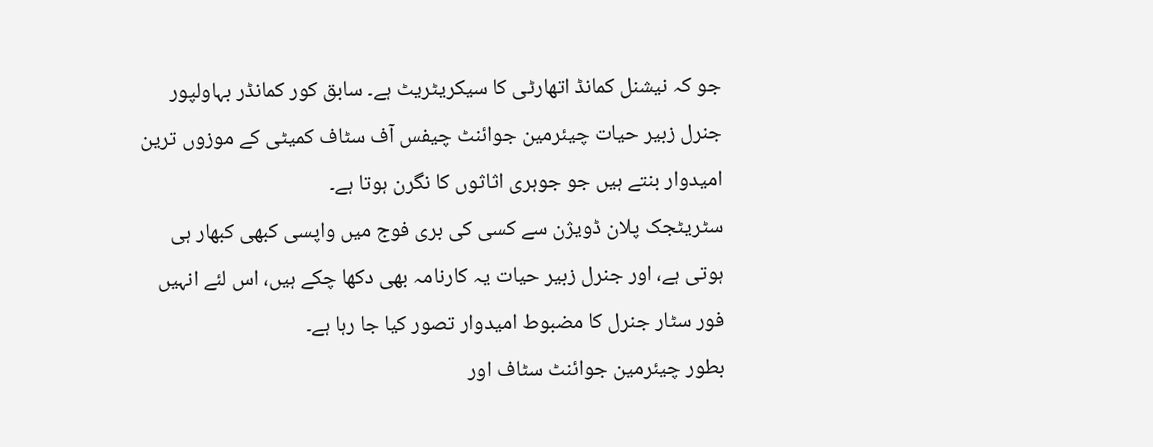جو کہ نیشنل کمانڈ اتھارٹی کا سیکریٹریٹ ہے۔ سابق کور کمانڈر بہاولپور جنرل زبیر حیات چیئرمین جوائنٹ چیفس آف سٹاف کمیٹی کے موزوں ترین امیدوار بنتے ہیں جو جوہری اثاثوں کا نگرن ہوتا ہے۔
سٹریٹجک پلان ڈویژن سے کسی کی بری فوج میں واپسی کبھی کبھار ہی ہوتی ہے، اور جنرل زبیر حیات یہ کارنامہ بھی دکھا چکے ہیں، اس لئے انہیں فور سٹار جنرل کا مضبوط امیدوار تصور کیا جا رہا ہے۔
بطور چیئرمین جوائنٹ سٹاف اور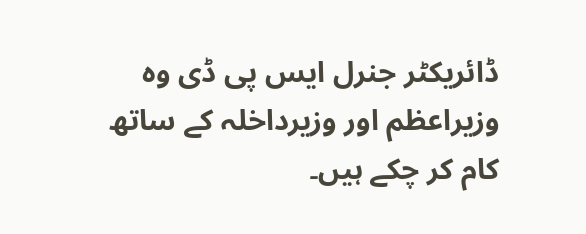ڈائریکٹر جنرل ایس پی ڈی وہ وزیراعظم اور وزیرداخلہ کے ساتھ کام کر چکے ہیں۔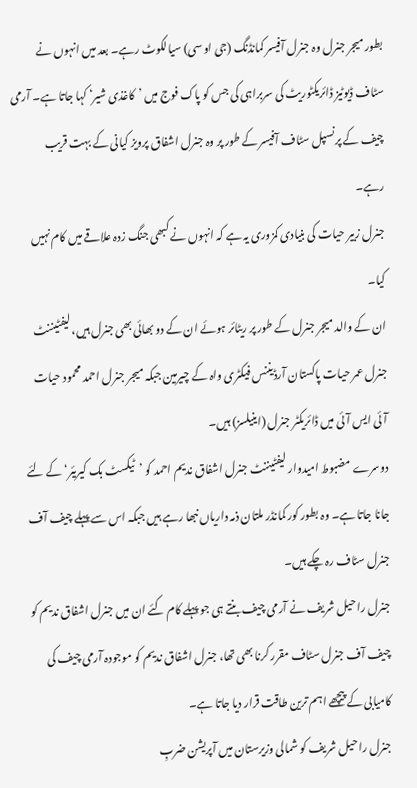بطور میجر جنرل وہ جنرل آفیسر کمانڈنگ (جی او سی) سیالکوٹ رہے۔ بعد میں انہوں نے سٹاف ڈیوٹیز ڈائریکٹوریٹ کی سربراہی کی جس کو پاک فوج میں ’کاغذی شیر‘ کہا جاتا ہے۔ آرمی چیف کے پرنسپل سٹاف آفیسر کے طور پر وہ جنرل اشفاق پرویز کیانی کے بہت قریب رہے۔
جنرل زبیر حیات کی بنیادی کمزوری یہ ہے کہ انہوں نے کبھی جنگ زدہ علاقے میں کام نہیں کیا۔
ان کے والد میجر جنرل کے طور پر ریٹائر ہوئے ان کے دو بھائی بھی جنرل ہیں، لیفٹیننٹ جنرل عمر حیات پاکستان آرڈیننس فیکٹری واہ کے چیرمین جبکہ میجر جنرل احمد محمود حیات آئی ایس آئی میں ڈائریکٹر جنرل (اینیلسز) ہیں۔
دوسرے مضبوط امیدوار لیفٹیننٹ جنرل اشفاق ندیم احمد کو ’ٹیکسٹ بک کیریئر‘ کے لئے جانا جاتا ہے۔ وہ بطور کور کمانڈر ملتان ذمہ داریاں نبھا رہے ہیں جبکہ اس سے پہلے چیف آف جنرل سٹاف رہ چکے ہیں۔
جنرل راحیل شریف نے آرمی چیف بنتے ہی جو پہلے کام کئے ان میں جنرل اشفاق ندیم کو چیف آف جنرل سٹاف مقرر کرنا بھی تھا، جنرل اشفاق ندیم کو موجودہ آرمی چیف کی کامیابی کے پیچھے اہم ترین طاقت قرار دیا جاتا ہے۔
جنرل راحیل شریف کو شمالی وزیرستان میں آپریشن ضربِ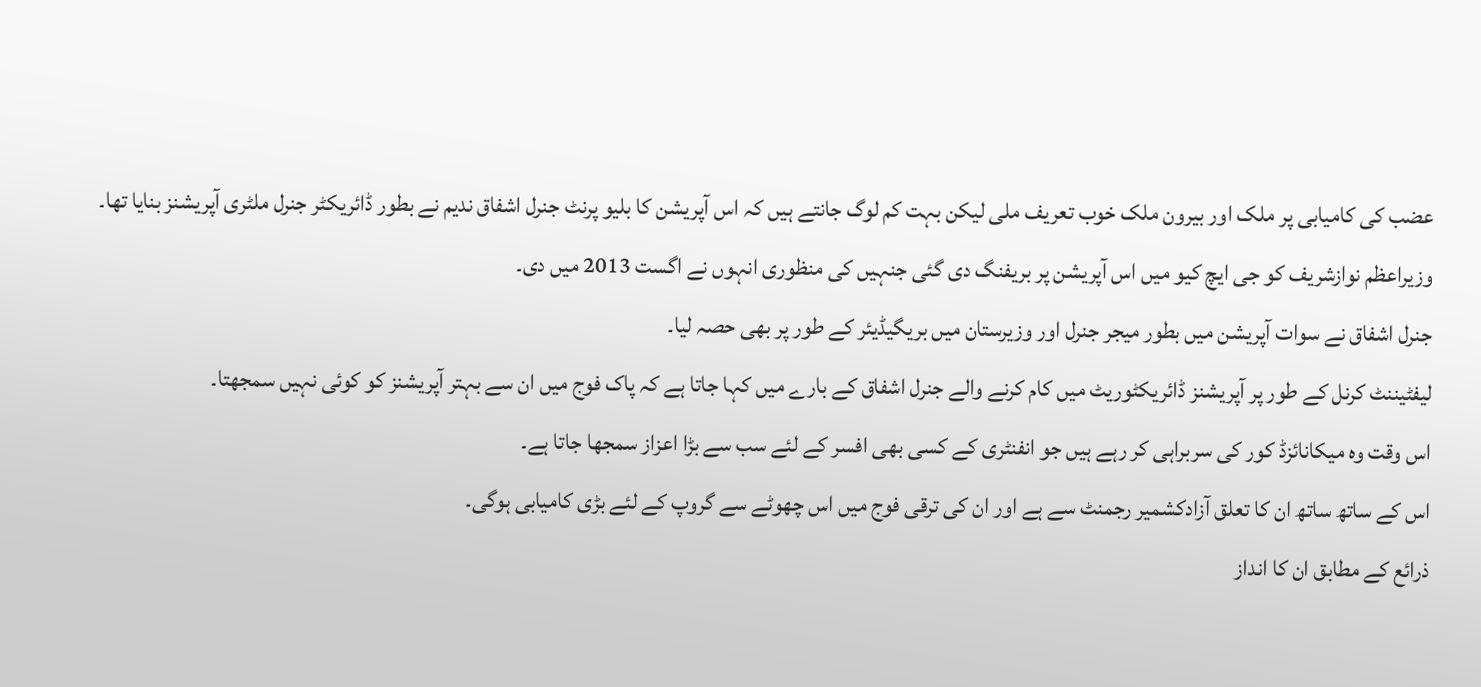عضب کی کامیابی پر ملک اور بیرون ملک خوب تعریف ملی لیکن بہت کم لوگ جانتے ہیں کہ اس آپریشن کا بلیو پرنٹ جنرل اشفاق ندیم نے بطور ڈائریکٹر جنرل ملٹری آپریشنز بنایا تھا۔ وزیراعظم نوازشریف کو جی ایچ کیو میں اس آپریشن پر بریفنگ دی گئی جنہیں کی منظوری انہوں نے اگست 2013 میں دی۔
جنرل اشفاق نے سوات آپریشن میں بطور میجر جنرل اور وزیرستان میں بریگیڈیئر کے طور پر بھی حصہ لیا۔
لیفٹیننٹ کرنل کے طور پر آپریشنز ڈائریکٹوریٹ میں کام کرنے والے جنرل اشفاق کے بارے میں کہا جاتا ہے کہ پاک فوج میں ان سے بہتر آپریشنز کو کوئی نہیں سمجھتا۔
اس وقت وہ میکانائزڈ کور کی سربراہی کر رہے ہیں جو انفنٹری کے کسی بھی افسر کے لئے سب سے بڑا اعزاز سمجھا جاتا ہے۔
اس کے ساتھ ساتھ ان کا تعلق آزادکشمیر رجمنٹ سے ہے اور ان کی ترقی فوج میں اس چھوٹے سے گروپ کے لئے بڑی کامیابی ہوگی۔
ذرائع کے مطابق ان کا انداز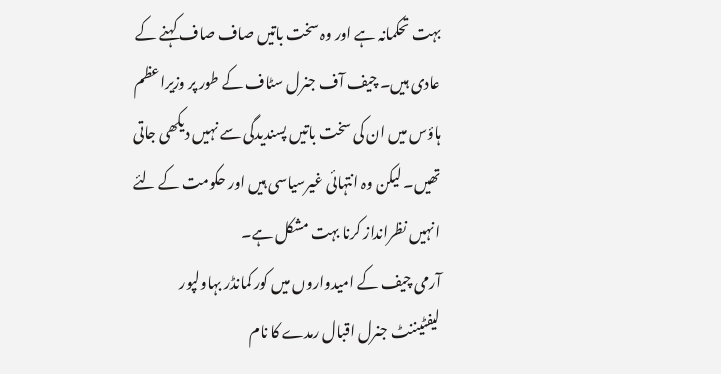بہت تحکمانہ ہے اور وہ سخت باتیں صاف صاف کہنے کے عادی ہیں۔ چیف آف جنرل سٹاف کے طور پر وزیراعظم ہاؤس میں ان کی سخت باتیں پسندیدگی سے نہیں دیکھی جاتی تھیں۔ لیکن وہ انتہائی غیرسیاسی ہیں اور حکومت کے لئے انہیں نظرانداز کرنا بہت مشکل ہے۔
آرمی چیف کے امیدواروں میں کور کمانڈر بہاولپور لیفٹیننٹ جنرل اقبال رمدے کا نام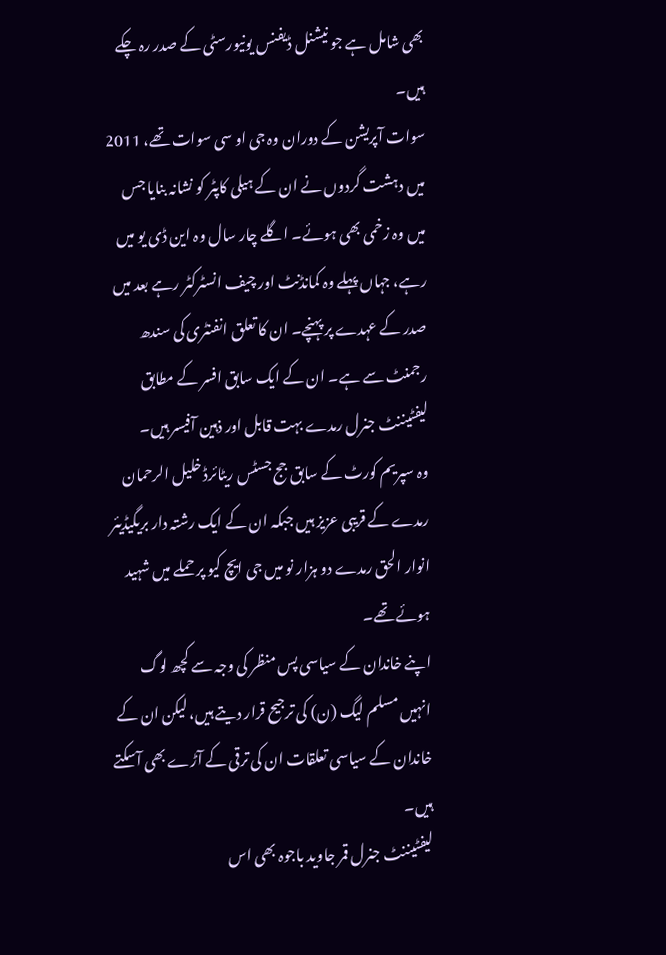بھی شامل ہے جو نیشنل ڈیفنس یونیورسٹی کے صدر رہ چکے ہیں۔
سوات آپریشن کے دوران وہ جی او سی سوات تھے، 2011 میں دہشت گردوں نے ان کے ہیلی کاپٹر کو نشانہ بنایا جس میں وہ زخمی بھی ہوئے۔ اگلے چار سال وہ این ڈی یو میں رہے، جہاں پہلے وہ کمانڈنٹ اور چیف انسٹرکٹر رہے بعد میں صدر کے عہدے پر پہنچے۔ ان کا تعلق انفنٹری کی سندھ رجمنٹ سے ہے۔ ان کے ایک سابق افسر کے مطابق لیفٹیننٹ جنرل رمدے بہت قابل اور ذہین آفیسر ہیں۔
وہ سپریم کورٹ کے سابق جج جسٹس ریٹائرڈ خلیل الرحمان رمدے کے قریبی عزیز ہیں جبکہ ان کے ایک رشتہ دار بریگیڈیئر انوار الحق رمدے دو ہزار نو میں جی ایچ کیو پر حملے میں شہید ہوئے تھے۔
اپنے خاندان کے سیاسی پس منظر کی وجہ سے کچھ لوگ انہیں مسلم لیگ (ن) کی ترجیح قرار دیتے ہیں، لیکن ان کے خاندان کے سیاسی تعلقات ان کی ترقی کے آڑے بھی آسکتے ہیں۔
لیفٹیننٹ جنرل قمر جاوید باجوہ بھی اس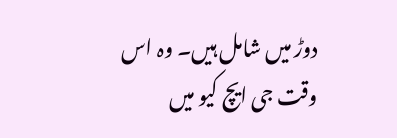دوڑ میں شامل ہیں۔ وہ اس وقت جی ایچ کیو میں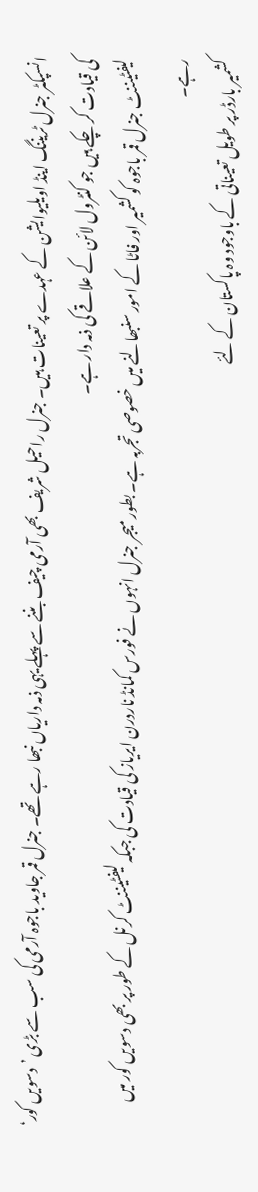انسپکٹر جنرل ٹریننگ اینڈ اویلیوایشن کے عہدے پر تعینات ہیں۔ جنرل راحیل شریف بھی آرمی چیف بننے سے پہلے یہی ذمہ داریاں نبھا رہے تھے۔ جنرل قمر جاوید باجوہ آرمی کی سب سے بڑی ’دسویں کور‘ کی قیادت کر چکے ہیں جو کنٹرول لائن کے علاقے کی ذمہ دار ہے۔
لیفٹیننٹ جنرل قمر باجوہ کو کشمیر اور فاٹا کے امور سنبھالنے میں خصوصی تجربہ ہے۔ بطور میجر جنرل انہوں نے فورس کمانڈ ناردرن ایریاز کی قیادت کی جبکہ لیفٹیننٹ کرنل کے طور پر بھی دسویں کور میں رہے۔
کشمیر بارڈر پر طویل تعیناتی کے باوجود وہ پاکستان کے لئے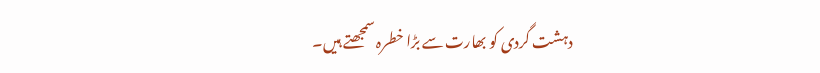دہشت گردی کو بھارت سے بڑا خطرہ سمجھتے ہیں۔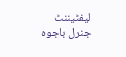لیفٹیننٹ جنرل باجوہ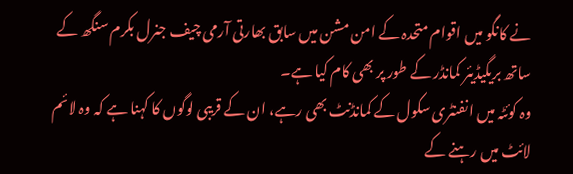نے کانگو میں اقوام متحدہ کے امن مشن میں سابق بھارتی آرمی چیف جنرل بکرم سنگھ کے ساتھ بریگیڈیئر کمانڈر کے طور پر بھی کام کیا ہے۔
وہ کوئٹہ میں انفنٹری سکول کے کمانڈنٹ بھی رہے، ان کے قریبی لوگوں کا کہنا ہے کہ وہ لائم لائٹ میں رہنے کے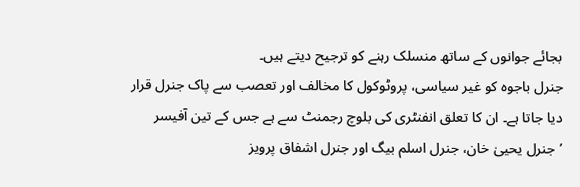بجائے جوانوں کے ساتھ منسلک رہنے کو ترجیح دیتے ہیں۔
جنرل باجوہ کو غیر سیاسی، پروٹوکول کا مخالف اور تعصب سے پاک جنرل قرار دیا جاتا ہے۔ ان کا تعلق انفنٹری کی بلوچ رجمنٹ سے ہے جس کے تین آفیسر ’جنرل یحییٰ خان، جنرل اسلم بیگ اور جنرل اشفاق پرویز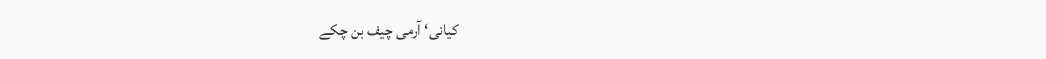کیانی‘ آرمی چیف بن چکے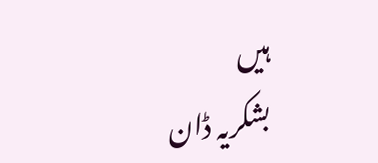ہیں
بشکریہ ڈان